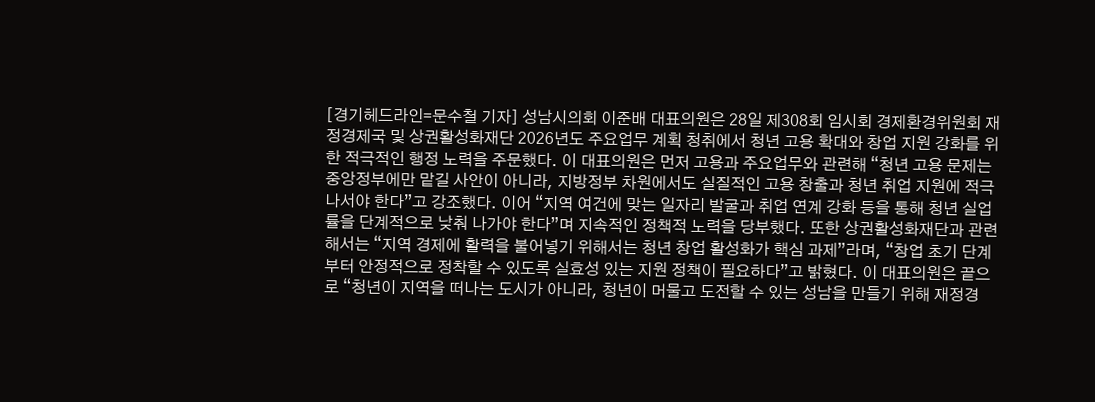[경기헤드라인=문수철 기자] 성남시의회 이준배 대표의원은 28일 제308회 임시회 경제환경위원회 재정경제국 및 상권활성화재단 2026년도 주요업무 계획 청취에서 청년 고용 확대와 창업 지원 강화를 위한 적극적인 행정 노력을 주문했다. 이 대표의원은 먼저 고용과 주요업무와 관련해 “청년 고용 문제는 중앙정부에만 맡길 사안이 아니라, 지방정부 차원에서도 실질적인 고용 창출과 청년 취업 지원에 적극 나서야 한다”고 강조했다. 이어 “지역 여건에 맞는 일자리 발굴과 취업 연계 강화 등을 통해 청년 실업률을 단계적으로 낮춰 나가야 한다”며 지속적인 정책적 노력을 당부했다. 또한 상권활성화재단과 관련해서는 “지역 경제에 활력을 불어넣기 위해서는 청년 창업 활성화가 핵심 과제”라며, “창업 초기 단계부터 안정적으로 정착할 수 있도록 실효성 있는 지원 정책이 필요하다”고 밝혔다. 이 대표의원은 끝으로 “청년이 지역을 떠나는 도시가 아니라, 청년이 머물고 도전할 수 있는 성남을 만들기 위해 재정경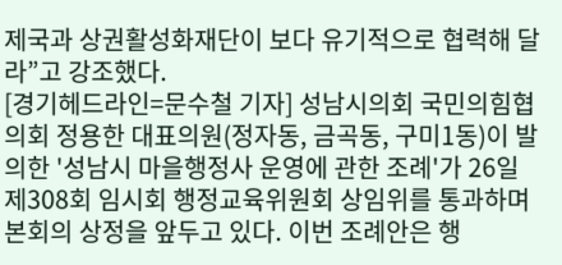제국과 상권활성화재단이 보다 유기적으로 협력해 달라”고 강조했다.
[경기헤드라인=문수철 기자] 성남시의회 국민의힘협의회 정용한 대표의원(정자동, 금곡동, 구미1동)이 발의한 '성남시 마을행정사 운영에 관한 조례'가 26일 제308회 임시회 행정교육위원회 상임위를 통과하며 본회의 상정을 앞두고 있다. 이번 조례안은 행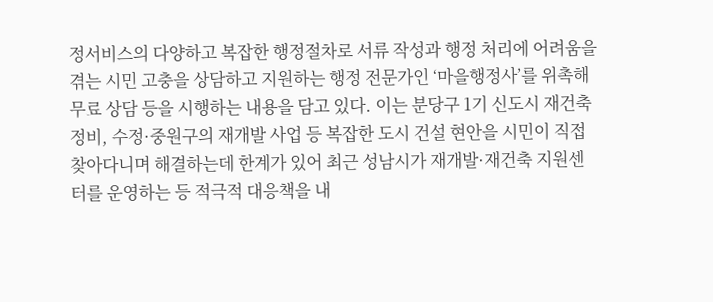정서비스의 다양하고 복잡한 행정절차로 서류 작성과 행정 처리에 어려움을 겪는 시민 고충을 상담하고 지원하는 행정 전문가인 ‘마을행정사’를 위촉해 무료 상담 등을 시행하는 내용을 담고 있다. 이는 분당구 1기 신도시 재건축 정비, 수정·중원구의 재개발 사업 등 복잡한 도시 건설 현안을 시민이 직접 찾아다니며 해결하는데 한계가 있어 최근 성남시가 재개발·재건축 지원센터를 운영하는 등 적극적 대응책을 내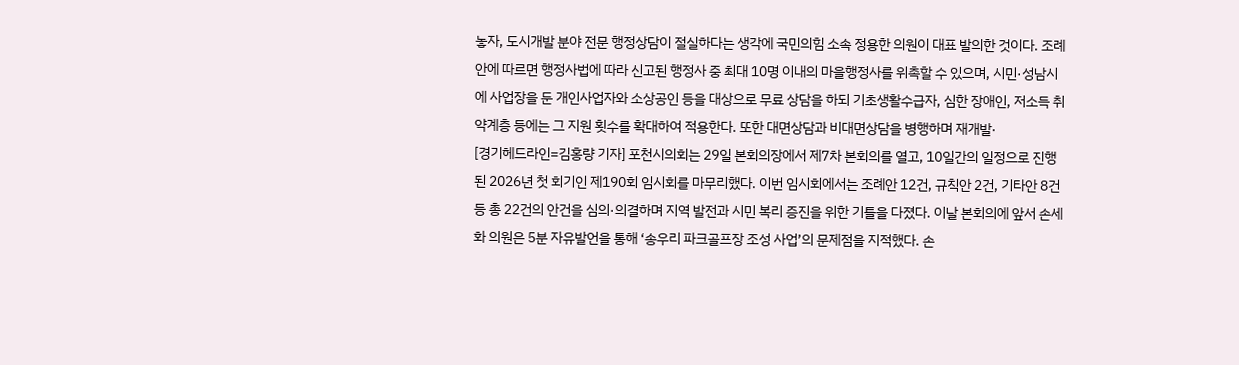놓자, 도시개발 분야 전문 행정상담이 절실하다는 생각에 국민의힘 소속 정용한 의원이 대표 발의한 것이다. 조례안에 따르면 행정사법에 따라 신고된 행정사 중 최대 10명 이내의 마을행정사를 위촉할 수 있으며, 시민·성남시에 사업장을 둔 개인사업자와 소상공인 등을 대상으로 무료 상담을 하되 기초생활수급자, 심한 장애인, 저소득 취약계층 등에는 그 지원 횟수를 확대하여 적용한다. 또한 대면상담과 비대면상담을 병행하며 재개발·
[경기헤드라인=김홍량 기자] 포천시의회는 29일 본회의장에서 제7차 본회의를 열고, 10일간의 일정으로 진행된 2026년 첫 회기인 제190회 임시회를 마무리했다. 이번 임시회에서는 조례안 12건, 규칙안 2건, 기타안 8건 등 총 22건의 안건을 심의·의결하며 지역 발전과 시민 복리 증진을 위한 기틀을 다졌다. 이날 본회의에 앞서 손세화 의원은 5분 자유발언을 통해 ‘송우리 파크골프장 조성 사업’의 문제점을 지적했다. 손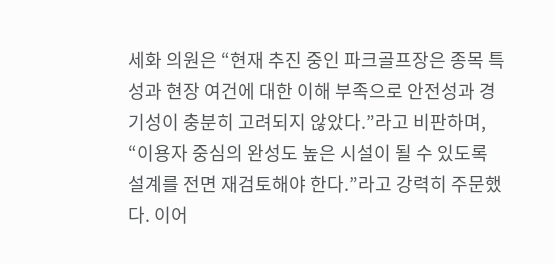세화 의원은 “현재 추진 중인 파크골프장은 종목 특성과 현장 여건에 대한 이해 부족으로 안전성과 경기성이 충분히 고려되지 않았다.”라고 비판하며, “이용자 중심의 완성도 높은 시설이 될 수 있도록 설계를 전면 재검토해야 한다.”라고 강력히 주문했다. 이어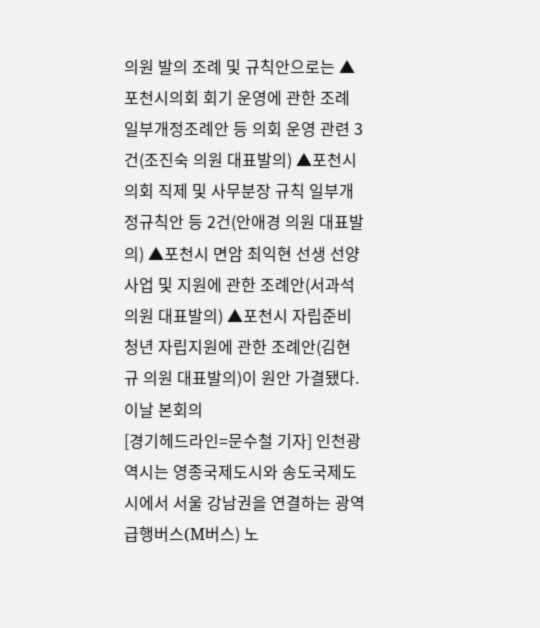의원 발의 조례 및 규칙안으로는 ▲포천시의회 회기 운영에 관한 조례 일부개정조례안 등 의회 운영 관련 3건(조진숙 의원 대표발의) ▲포천시의회 직제 및 사무분장 규칙 일부개정규칙안 등 2건(안애경 의원 대표발의) ▲포천시 면암 최익현 선생 선양사업 및 지원에 관한 조례안(서과석 의원 대표발의) ▲포천시 자립준비청년 자립지원에 관한 조례안(김현규 의원 대표발의)이 원안 가결됐다. 이날 본회의
[경기헤드라인=문수철 기자] 인천광역시는 영종국제도시와 송도국제도시에서 서울 강남권을 연결하는 광역급행버스(M버스) 노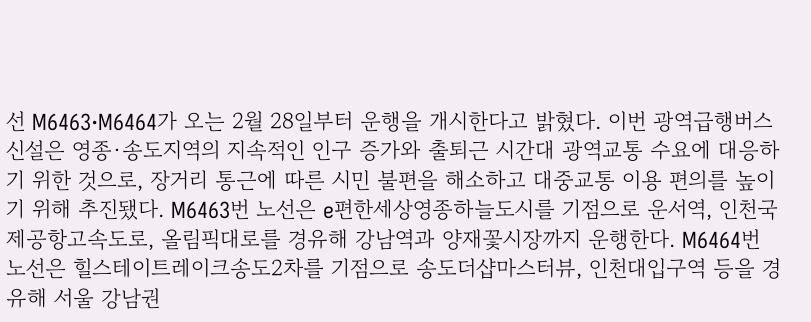선 M6463·M6464가 오는 2월 28일부터 운행을 개시한다고 밝혔다. 이번 광역급행버스 신설은 영종·송도지역의 지속적인 인구 증가와 출퇴근 시간대 광역교통 수요에 대응하기 위한 것으로, 장거리 통근에 따른 시민 불편을 해소하고 대중교통 이용 편의를 높이기 위해 추진됐다. M6463번 노선은 e편한세상영종하늘도시를 기점으로 운서역, 인천국제공항고속도로, 올림픽대로를 경유해 강남역과 양재꽃시장까지 운행한다. M6464번 노선은 힐스테이트레이크송도2차를 기점으로 송도더샵마스터뷰, 인천대입구역 등을 경유해 서울 강남권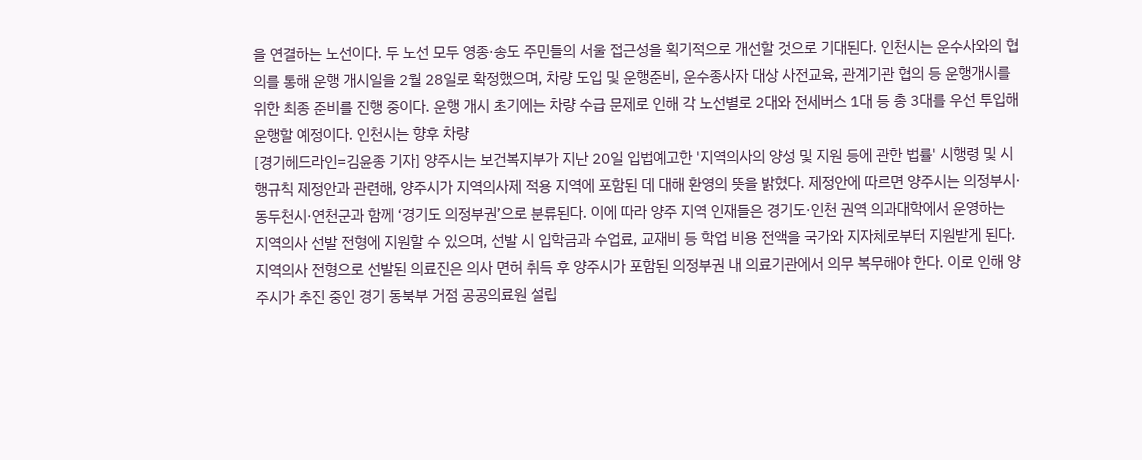을 연결하는 노선이다. 두 노선 모두 영종·송도 주민들의 서울 접근성을 획기적으로 개선할 것으로 기대된다. 인천시는 운수사와의 협의를 통해 운행 개시일을 2월 28일로 확정했으며, 차량 도입 및 운행준비, 운수종사자 대상 사전교육, 관계기관 협의 등 운행개시를 위한 최종 준비를 진행 중이다. 운행 개시 초기에는 차량 수급 문제로 인해 각 노선별로 2대와 전세버스 1대 등 총 3대를 우선 투입해 운행할 예정이다. 인천시는 향후 차량
[경기헤드라인=김윤종 기자] 양주시는 보건복지부가 지난 20일 입법예고한 '지역의사의 양성 및 지원 등에 관한 법률' 시행령 및 시행규칙 제정안과 관련해, 양주시가 지역의사제 적용 지역에 포함된 데 대해 환영의 뜻을 밝혔다. 제정안에 따르면 양주시는 의정부시·동두천시·연천군과 함께 ‘경기도 의정부권’으로 분류된다. 이에 따라 양주 지역 인재들은 경기도·인천 권역 의과대학에서 운영하는 지역의사 선발 전형에 지원할 수 있으며, 선발 시 입학금과 수업료, 교재비 등 학업 비용 전액을 국가와 지자체로부터 지원받게 된다. 지역의사 전형으로 선발된 의료진은 의사 면허 취득 후 양주시가 포함된 의정부권 내 의료기관에서 의무 복무해야 한다. 이로 인해 양주시가 추진 중인 경기 동북부 거점 공공의료원 설립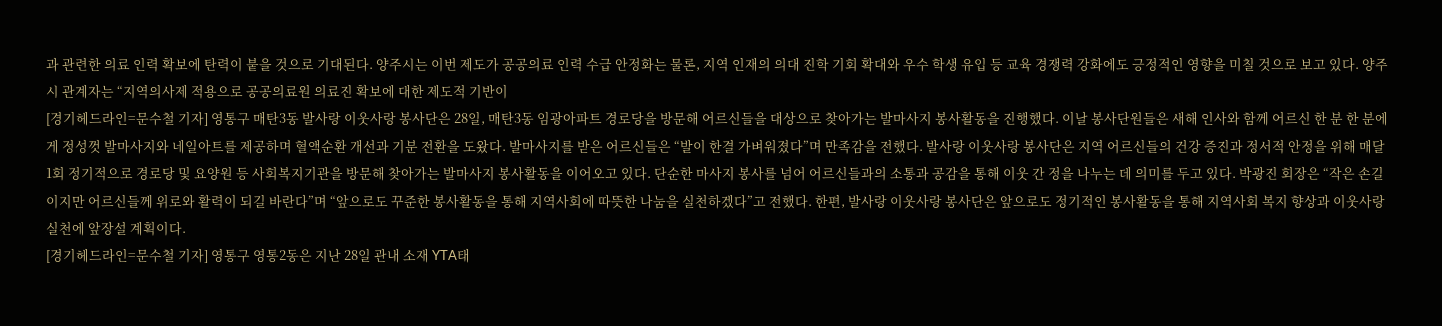과 관련한 의료 인력 확보에 탄력이 붙을 것으로 기대된다. 양주시는 이번 제도가 공공의료 인력 수급 안정화는 물론, 지역 인재의 의대 진학 기회 확대와 우수 학생 유입 등 교육 경쟁력 강화에도 긍정적인 영향을 미칠 것으로 보고 있다. 양주시 관계자는 “지역의사제 적용으로 공공의료원 의료진 확보에 대한 제도적 기반이
[경기헤드라인=문수철 기자] 영통구 매탄3동 발사랑 이웃사랑 봉사단은 28일, 매탄3동 임광아파트 경로당을 방문해 어르신들을 대상으로 찾아가는 발마사지 봉사활동을 진행했다. 이날 봉사단원들은 새해 인사와 함께 어르신 한 분 한 분에게 정성껏 발마사지와 네일아트를 제공하며 혈액순환 개선과 기분 전환을 도왔다. 발마사지를 받은 어르신들은 “발이 한결 가벼워졌다”며 만족감을 전했다. 발사랑 이웃사랑 봉사단은 지역 어르신들의 건강 증진과 정서적 안정을 위해 매달 1회 정기적으로 경로당 및 요양원 등 사회복지기관을 방문해 찾아가는 발마사지 봉사활동을 이어오고 있다. 단순한 마사지 봉사를 넘어 어르신들과의 소통과 공감을 통해 이웃 간 정을 나누는 데 의미를 두고 있다. 박광진 회장은 “작은 손길이지만 어르신들께 위로와 활력이 되길 바란다”며 “앞으로도 꾸준한 봉사활동을 통해 지역사회에 따뜻한 나눔을 실천하겠다”고 전했다. 한편, 발사랑 이웃사랑 봉사단은 앞으로도 정기적인 봉사활동을 통해 지역사회 복지 향상과 이웃사랑 실천에 앞장설 계획이다.
[경기헤드라인=문수철 기자] 영통구 영통2동은 지난 28일 관내 소재 YTA태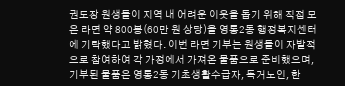권도장 원생들이 지역 내 어려운 이웃을 돕기 위해 직접 모은 라면 약 800봉(60만 원 상당)을 영통2동 행정복지센터에 기탁했다고 밝혔다. 이번 라면 기부는 원생들이 자발적으로 참여하여 각 가정에서 가져온 물품으로 준비했으며, 기부된 물품은 영통2동 기초생활수급자, 독거노인, 한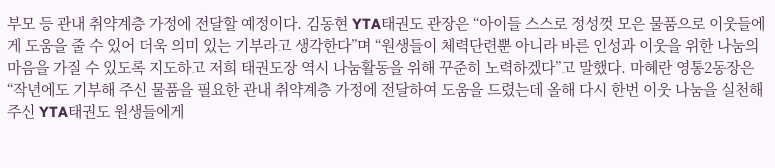부모 등 관내 취약계층 가정에 전달할 예정이다. 김동현 YTA태권도 관장은 “아이들 스스로 정성껏 모은 물품으로 이웃들에게 도움을 줄 수 있어 더욱 의미 있는 기부라고 생각한다”며 “원생들이 체력단련뿐 아니라 바른 인성과 이웃을 위한 나눔의 마음을 가질 수 있도록 지도하고 저희 태권도장 역시 나눔활동을 위해 꾸준히 노력하겠다”고 말했다. 마혜란 영통2동장은 “작년에도 기부해 주신 물품을 필요한 관내 취약계층 가정에 전달하여 도움을 드렸는데 올해 다시 한번 이웃 나눔을 실천해 주신 YTA태권도 원생들에게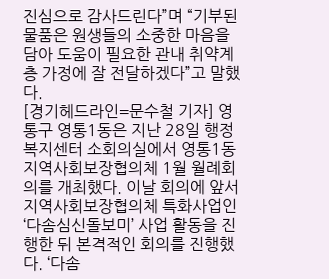진심으로 감사드린다”며 “기부된 물품은 원생들의 소중한 마음을 담아 도움이 필요한 관내 취약계층 가정에 잘 전달하겠다”고 말했다.
[경기헤드라인=문수철 기자] 영통구 영통1동은 지난 28일 행정복지센터 소회의실에서 영통1동 지역사회보장협의체 1월 월례회의를 개최했다. 이날 회의에 앞서 지역사회보장협의체 특화사업인 ‘다솜심신돌보미’ 사업 활동을 진행한 뒤 본격적인 회의를 진행했다. ‘다솜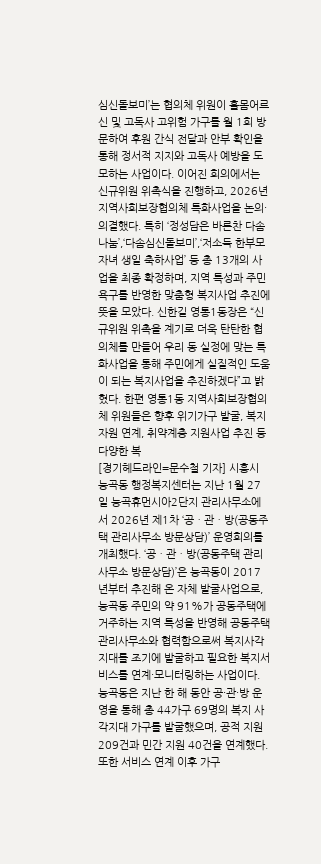심신돌보미’는 협의체 위원이 홀몸어르신 및 고독사 고위험 가구를 월 1회 방문하여 후원 간식 전달과 안부 확인을 통해 정서적 지지와 고독사 예방을 도모하는 사업이다. 이어진 회의에서는 신규위원 위촉식을 진행하고, 2026년 지역사회보장협의체 특화사업을 논의·의결했다. 특히 ‘정성담은 바른찬 다솜나눔’,‘다솜심신돌보미’,‘저소득 한부모자녀 생일 축하사업’ 등 총 13개의 사업을 최종 확정하며, 지역 특성과 주민 욕구를 반영한 맞춤형 복지사업 추진에 뜻을 모았다. 신한길 영통1동장은 “신규위원 위촉을 계기로 더욱 탄탄한 협의체를 만들어 우리 동 실정에 맞는 특화사업을 통해 주민에게 실질적인 도움이 되는 복지사업을 추진하겠다”고 밝혔다. 한편 영통1동 지역사회보장협의체 위원들은 향후 위기가구 발굴, 복지자원 연계, 취약계층 지원사업 추진 등 다양한 복
[경기헤드라인=문수철 기자] 시흥시 능곡동 행정복지센터는 지난 1월 27일 능곡휴먼시아2단지 관리사무소에서 2026년 제1차 ‘공ㆍ관ㆍ방(공동주택 관리사무소 방문상담)’ 운영회의를 개최했다. ‘공ㆍ관ㆍ방(공동주택 관리사무소 방문상담)’은 능곡동이 2017년부터 추진해 온 자체 발굴사업으로, 능곡동 주민의 약 91%가 공동주택에 거주하는 지역 특성을 반영해 공동주택 관리사무소와 협력함으로써 복지사각지대를 조기에 발굴하고 필요한 복지서비스를 연계·모니터링하는 사업이다. 능곡동은 지난 한 해 동안 공·관·방 운영을 통해 총 44가구 69명의 복지 사각지대 가구를 발굴했으며, 공적 지원 209건과 민간 지원 40건을 연계했다. 또한 서비스 연계 이후 가구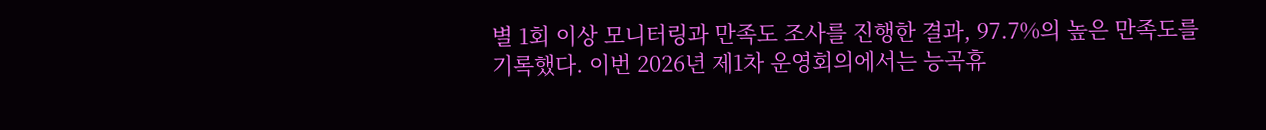별 1회 이상 모니터링과 만족도 조사를 진행한 결과, 97.7%의 높은 만족도를 기록했다. 이번 2026년 제1차 운영회의에서는 능곡휴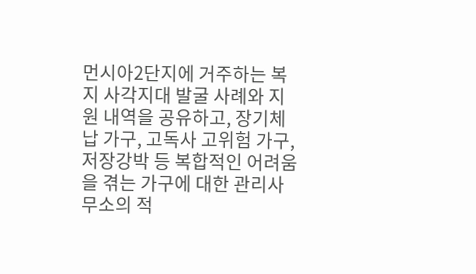먼시아2단지에 거주하는 복지 사각지대 발굴 사례와 지원 내역을 공유하고, 장기체납 가구, 고독사 고위험 가구, 저장강박 등 복합적인 어려움을 겪는 가구에 대한 관리사무소의 적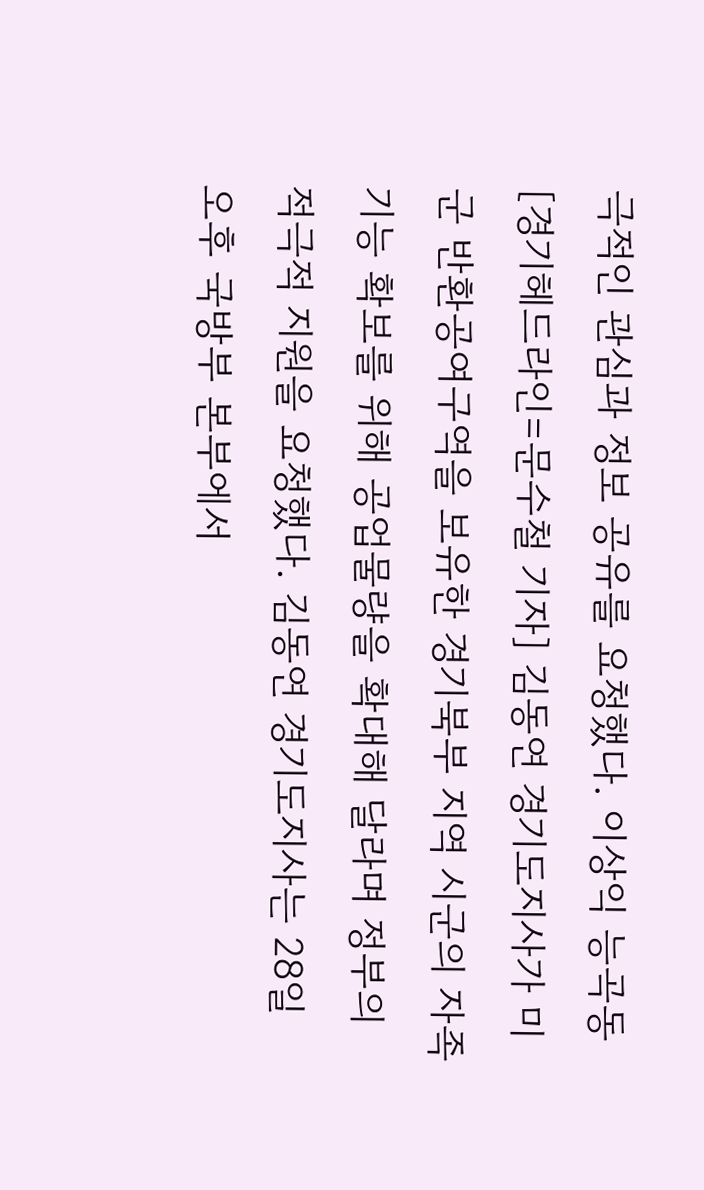극적인 관심과 정보 공유를 요청했다. 이상익 능곡동
[경기헤드라인=문수철 기자] 김동연 경기도지사가 미군 반환공여구역을 보유한 경기북부 지역 시군의 자족기능 확보를 위해 공업물량을 확대해 달라며 정부의 적극적 지원을 요청했다. 김동연 경기도지사는 28일 오후 국방부 본부에서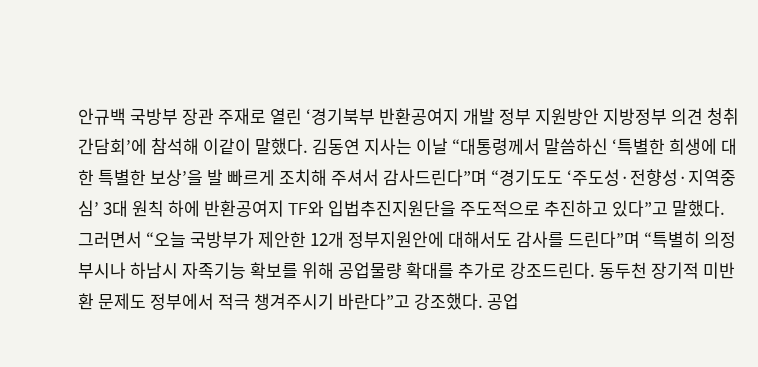안규백 국방부 장관 주재로 열린 ‘경기북부 반환공여지 개발 정부 지원방안 지방정부 의견 청취 간담회’에 참석해 이같이 말했다. 김동연 지사는 이날 “대통령께서 말씀하신 ‘특별한 희생에 대한 특별한 보상’을 발 빠르게 조치해 주셔서 감사드린다”며 “경기도도 ‘주도성·전향성·지역중심’ 3대 원칙 하에 반환공여지 TF와 입법추진지원단을 주도적으로 추진하고 있다”고 말했다. 그러면서 “오늘 국방부가 제안한 12개 정부지원안에 대해서도 감사를 드린다”며 “특별히 의정부시나 하남시 자족기능 확보를 위해 공업물량 확대를 추가로 강조드린다. 동두천 장기적 미반환 문제도 정부에서 적극 챙겨주시기 바란다”고 강조했다. 공업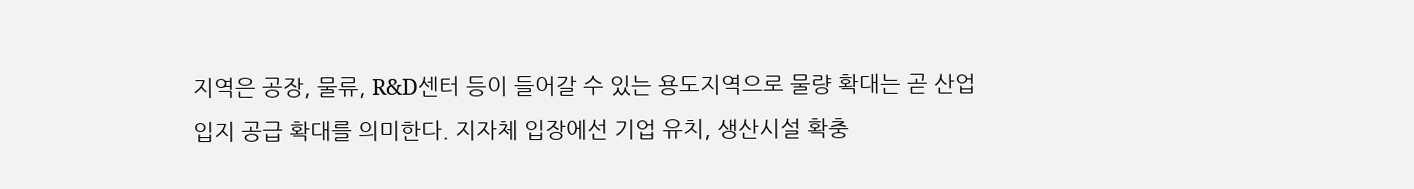지역은 공장, 물류, R&D센터 등이 들어갈 수 있는 용도지역으로 물량 확대는 곧 산업입지 공급 확대를 의미한다. 지자체 입장에선 기업 유치, 생산시설 확충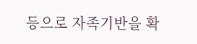등으로 자족기반을 확